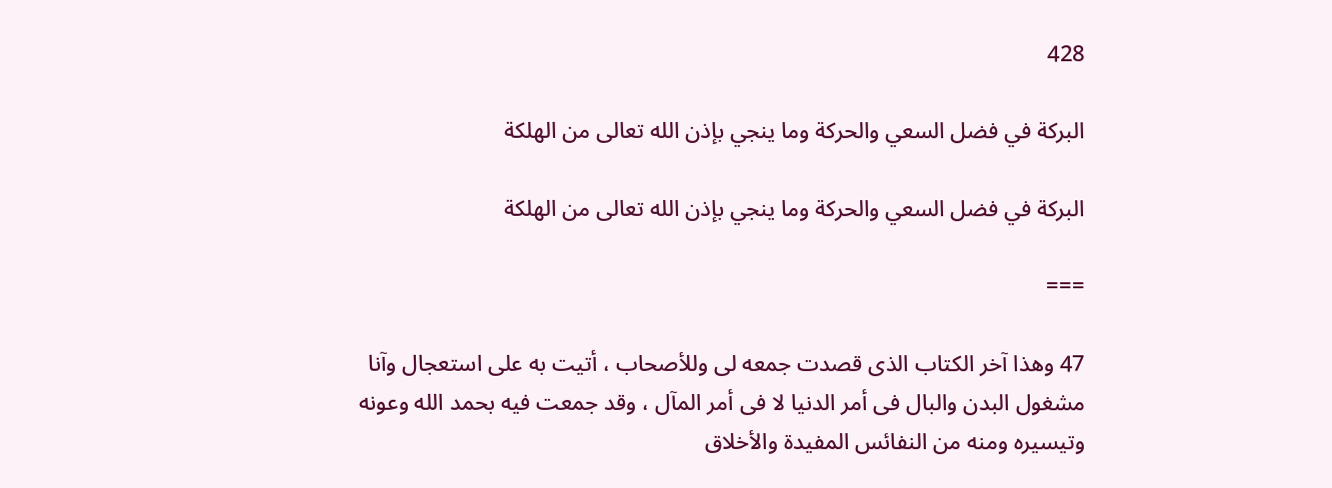428

البركة في فضل السعي والحركة وما ينجي بإذن الله تعالى من الهلكة

البركة في فضل السعي والحركة وما ينجي بإذن الله تعالى من الهلكة

===

47 وهذا آخر الكتاب الذى قصدت جمعه لى وللأصحاب ، أتيت به على استعجال وآنا مشغول البدن والبال فى أمر الدنيا لا فى أمر المآل ، وقد جمعت فيه بحمد الله وعونه وتيسيره ومنه من النفائس المفيدة والأخلاق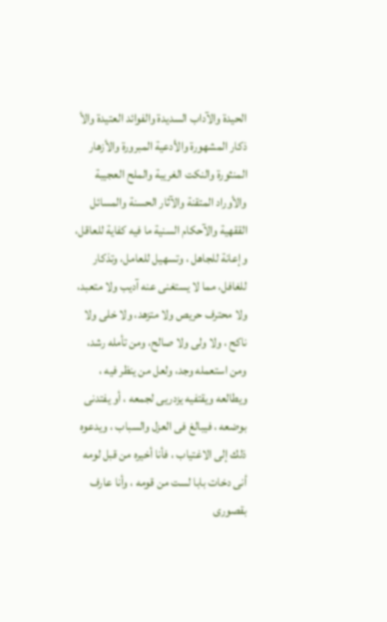الحيدة والآداب السديدة والفوائد العتيدة والأ ذكار المشهورة والأدعية المبرورة والأزهار المنثورة والنكت الغريبة والملح العجيبة والأوراد المتقنة والآثار الحسنة والمسائل الققهية والآحكام السنية ما فيه كفاية للعاقل، وإعانة للجاهل ، وتسهيل للعامل، وتذكار للغافل، مما لا يستغنى عنه آديب ولا متعبد، ولا محترف حريص ولا متزهد، ولا خلى ولا ناكح ، ولا ولى ولا صالح، ومن تأمله رشد، ومن استعمله وجد، ولعل من ينظر فيه ، ويطالعه ويقتفيه يزدريى لجمعه ، أو يفتدنى بوضعه ، فيبالغ فى العزل والسباب ، ويدعوه ذلك إلى الاغتياب ، فأنا أخيره من قبل لومه أنى دخات بابا لست من قومه ، وأنا عارف بقصورى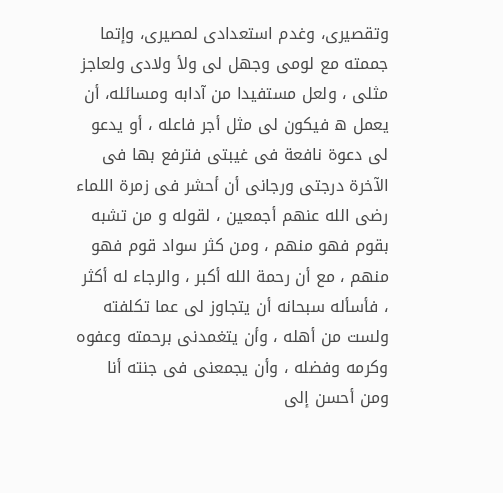وتقصيرى، وغدم استعدادى لمصيرى، وإتما جممته مع لومى وجهل لى ولأ ولادى ولعاجز مثلى ، ولعل مستفيدا من آدابه ومسائله، أن يعمل ه فيكون لى مثل أجر فاعله ، أو يدعو لى دعوة نافعة فى غيبتى فترفع بها فى الآخرة درجتى ورجانى أن أحشر فى زمرة اللماء رضى الله عنهم أجمعين ، لقوله و من تشبه بقوم فهو منهم ، ومن كثر سواد قوم فهو منهم ، مع أن رحمة الله أكبر ، والرجاء له أكثر ، فأسأله سبحانه أن يتجاوز لى عما تكلفته ولست من أهله ، وأن يتغمدنى برحمته وعفوه وكرمه وفضله ، وأن يجمعنى فى جنته أنا ومن أحسن إلى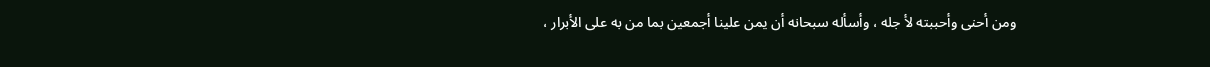ومن أحنى وأحببته لأ جله ، وأسأله سبحانه أن يمن علينا أجمعين بما من به على الأبرار ،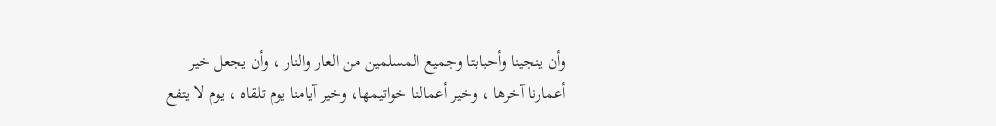وأن ينجينا وأحبابتا وجميع المسلمين من العار والنار ، وأن يجعل خير أعمارنا آخرها ، وخير أعمالنا خواتيمها، وخير آيامنا يوم تلقاه ، يوم لا يتفع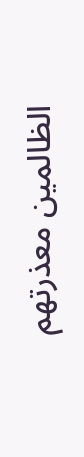الظالمين معذرتهم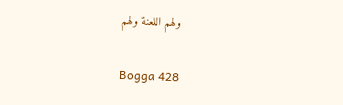ولهم اللعنة ولهم

Bogga 428